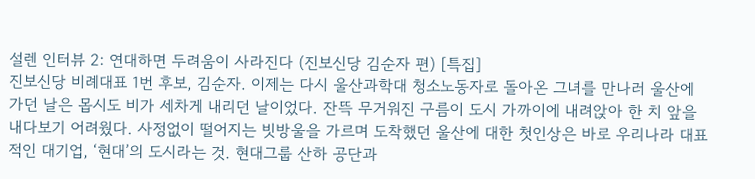설렌 인터뷰 2: 연대하면 두려움이 사라진다 (진보신당 김순자 편) [특집]
진보신당 비례대표 1번 후보, 김순자. 이제는 다시 울산과학대 청소노동자로 돌아온 그녀를 만나러 울산에 가던 날은 몹시도 비가 세차게 내리던 날이었다. 잔뜩 무거워진 구름이 도시 가까이에 내려앉아 한 치 앞을 내다보기 어려웠다. 사정없이 떨어지는 빗방울을 가르며 도착했던 울산에 대한 첫인상은 바로 우리나라 대표적인 대기업, ‘현대’의 도시라는 것. 현대그룹 산하 공단과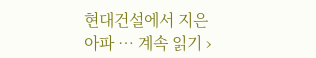현대건설에서 지은 아파 … 계속 읽기 ›